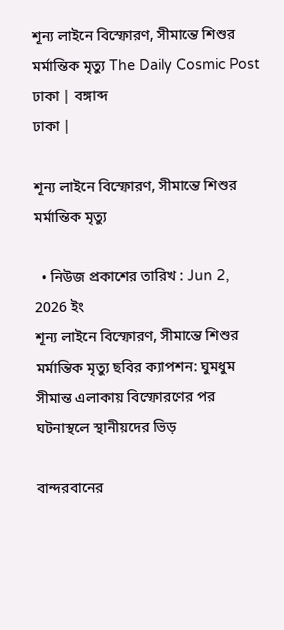শূন্য লাইনে বিস্ফোরণ, সীমান্তে শিশুর মর্মান্তিক মৃত্যু The Daily Cosmic Post
ঢাকা | বঙ্গাব্দ
ঢাকা |

শূন্য লাইনে বিস্ফোরণ, সীমান্তে শিশুর মর্মান্তিক মৃত্যু

  • নিউজ প্রকাশের তারিখ : Jun 2, 2026 ইং
শূন্য লাইনে বিস্ফোরণ, সীমান্তে শিশুর মর্মান্তিক মৃত্যু ছবির ক্যাপশন: ঘুমধুম সীমান্ত এলাকায় বিস্ফোরণের পর ঘটনাস্থলে স্থানীয়দের ভিড়

বান্দরবানের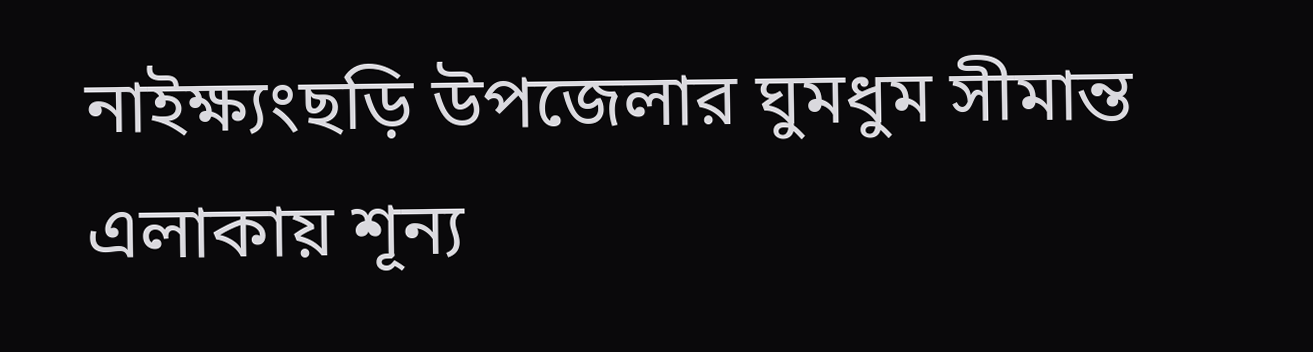নাইক্ষ্যংছড়ি উপজেলার ঘুমধুম সীমান্ত এলাকায় শূন্য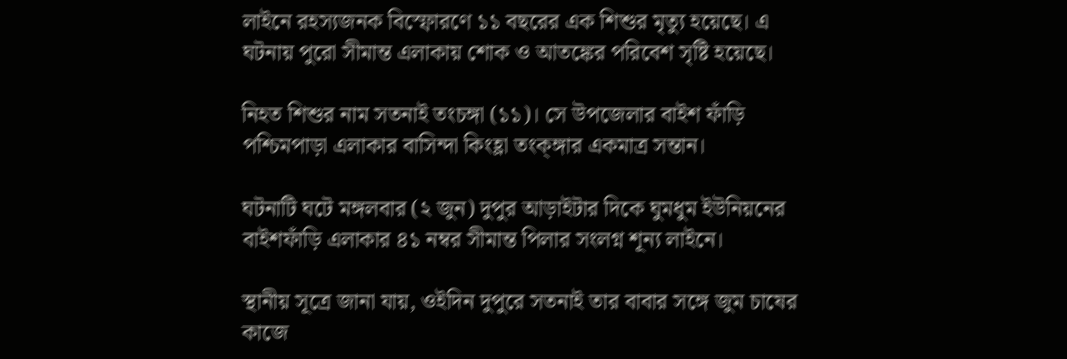লাইনে রহস্যজনক বিস্ফোরণে ১১ বছরের এক শিশুর মৃত্যু হয়েছে। এ ঘটনায় পুরো সীমান্ত এলাকায় শোক ও আতঙ্কের পরিবেশ সৃষ্টি হয়েছে।

নিহত শিশুর নাম সতনাই তংচঙ্গা (১১)। সে উপজেলার বাইশ ফাঁড়ি পশ্চিমপাড়া এলাকার বাসিন্দা কিংহ্লা তংক্ঙ্গার একমাত্র সন্তান।

ঘটনাটি ঘটে মঙ্গলবার (২ জুন) দুপুর আড়াইটার দিকে ঘুমধুম ইউনিয়নের বাইশফাঁড়ি এলাকার ৪১ নম্বর সীমান্ত পিলার সংলগ্ন শূন্য লাইনে।

স্থানীয় সূত্রে জানা যায়, ওইদিন দুপুরে সতনাই তার বাবার সঙ্গে জুম চাষের কাজে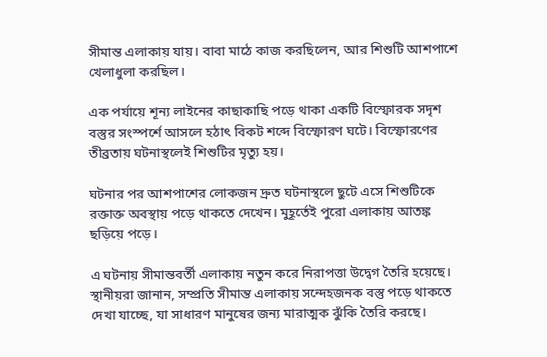সীমান্ত এলাকায় যায়। বাবা মাঠে কাজ করছিলেন, আর শিশুটি আশপাশে খেলাধুলা করছিল।

এক পর্যায়ে শূন্য লাইনের কাছাকাছি পড়ে থাকা একটি বিস্ফোরক সদৃশ বস্তুর সংস্পর্শে আসলে হঠাৎ বিকট শব্দে বিস্ফোরণ ঘটে। বিস্ফোরণের তীব্রতায় ঘটনাস্থলেই শিশুটির মৃত্যু হয়।

ঘটনার পর আশপাশের লোকজন দ্রুত ঘটনাস্থলে ছুটে এসে শিশুটিকে রক্তাক্ত অবস্থায় পড়ে থাকতে দেখেন। মুহূর্তেই পুরো এলাকায় আতঙ্ক ছড়িয়ে পড়ে।

এ ঘটনায় সীমান্তবর্তী এলাকায় নতুন করে নিরাপত্তা উদ্বেগ তৈরি হয়েছে। স্থানীয়রা জানান, সম্প্রতি সীমান্ত এলাকায় সন্দেহজনক বস্তু পড়ে থাকতে দেখা যাচ্ছে, যা সাধারণ মানুষের জন্য মারাত্মক ঝুঁকি তৈরি করছে।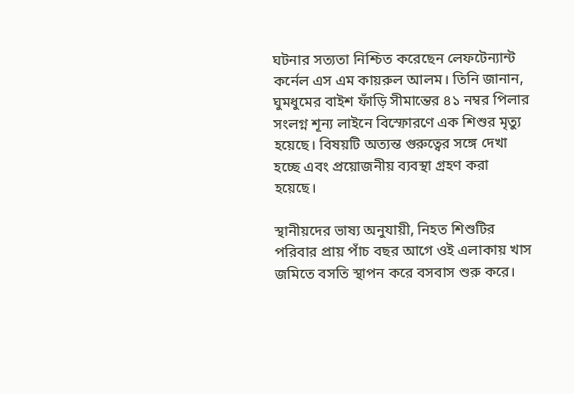ঘটনার সত্যতা নিশ্চিত করেছেন লেফটেন্যান্ট কর্নেল এস এম কায়রুল আলম। তিনি জানান, ঘুমধুমের বাইশ ফাঁড়ি সীমান্তের ৪১ নম্বর পিলার সংলগ্ন শূন্য লাইনে বিস্ফোরণে এক শিশুর মৃত্যু হয়েছে। বিষয়টি অত্যন্ত গুরুত্বের সঙ্গে দেখা হচ্ছে এবং প্রয়োজনীয় ব্যবস্থা গ্রহণ করা হয়েছে।

স্থানীয়দের ভাষ্য অনুযায়ী, নিহত শিশুটির পরিবার প্রায় পাঁচ বছর আগে ওই এলাকায় খাস জমিতে বসতি স্থাপন করে বসবাস শুরু করে।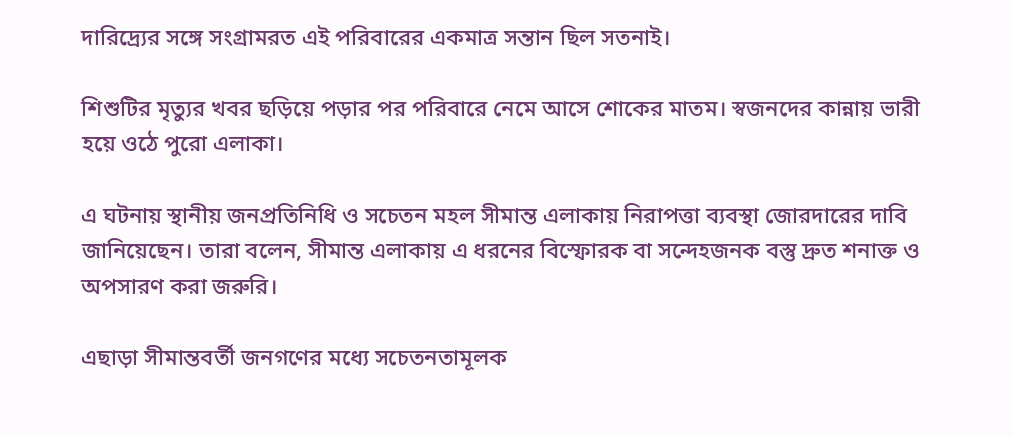দারিদ্র্যের সঙ্গে সংগ্রামরত এই পরিবারের একমাত্র সন্তান ছিল সতনাই।

শিশুটির মৃত্যুর খবর ছড়িয়ে পড়ার পর পরিবারে নেমে আসে শোকের মাতম। স্বজনদের কান্নায় ভারী হয়ে ওঠে পুরো এলাকা।

এ ঘটনায় স্থানীয় জনপ্রতিনিধি ও সচেতন মহল সীমান্ত এলাকায় নিরাপত্তা ব্যবস্থা জোরদারের দাবি জানিয়েছেন। তারা বলেন, সীমান্ত এলাকায় এ ধরনের বিস্ফোরক বা সন্দেহজনক বস্তু দ্রুত শনাক্ত ও অপসারণ করা জরুরি।

এছাড়া সীমান্তবর্তী জনগণের মধ্যে সচেতনতামূলক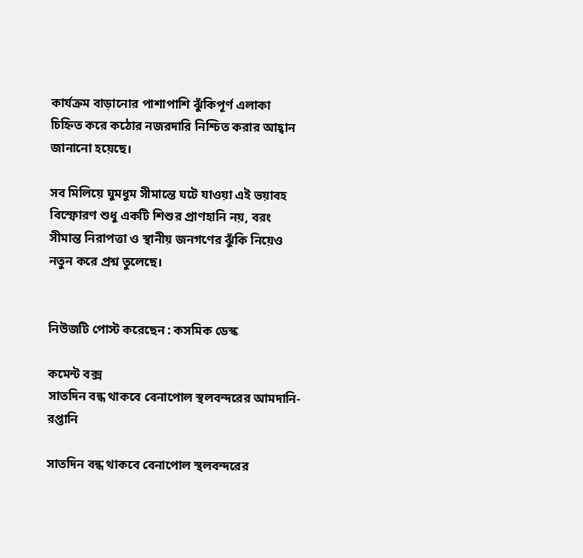কার্যক্রম বাড়ানোর পাশাপাশি ঝুঁকিপূর্ণ এলাকা চিহ্নিত করে কঠোর নজরদারি নিশ্চিত করার আহ্বান জানানো হয়েছে।

সব মিলিয়ে ঘুমধুম সীমান্তে ঘটে যাওয়া এই ভয়াবহ বিস্ফোরণ শুধু একটি শিশুর প্রাণহানি নয়, বরং সীমান্ত নিরাপত্তা ও স্থানীয় জনগণের ঝুঁকি নিয়েও নতুন করে প্রশ্ন তুলেছে।


নিউজটি পোস্ট করেছেন : কসমিক ডেস্ক

কমেন্ট বক্স
সাতদিন বন্ধ থাকবে বেনাপোল স্থলবন্দরের আমদানি-রপ্তানি

সাতদিন বন্ধ থাকবে বেনাপোল স্থলবন্দরের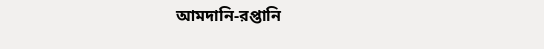আমদানি-রপ্তানি